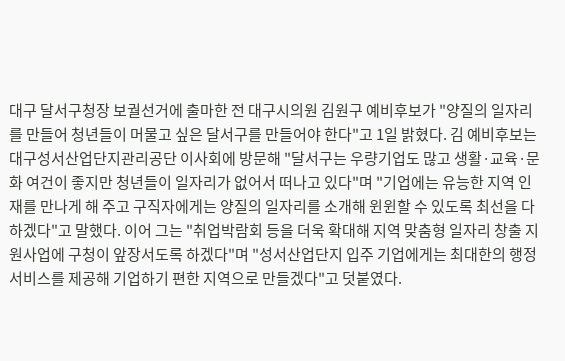대구 달서구청장 보궐선거에 출마한 전 대구시의원 김원구 예비후보가 "양질의 일자리를 만들어 청년들이 머물고 싶은 달서구를 만들어야 한다"고 1일 밝혔다. 김 예비후보는 대구성서산업단지관리공단 이사회에 방문해 "달서구는 우량기업도 많고 생활·교육·문화 여건이 좋지만 청년들이 일자리가 없어서 떠나고 있다"며 "기업에는 유능한 지역 인재를 만나게 해 주고 구직자에게는 양질의 일자리를 소개해 윈윈할 수 있도록 최선을 다 하겠다"고 말했다. 이어 그는 "취업박람회 등을 더욱 확대해 지역 맞춤형 일자리 창출 지원사업에 구청이 앞장서도록 하겠다"며 "성서산업단지 입주 기업에게는 최대한의 행정서비스를 제공해 기업하기 편한 지역으로 만들겠다"고 덧붙였다.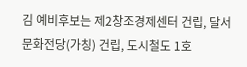김 예비후보는 제2창조경제센터 건립, 달서문화전당(가칭) 건립, 도시철도 1호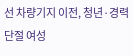선 차량기지 이전, 청년·경력단절 여성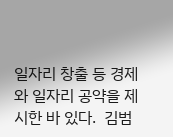일자리 창출 등 경제와 일자리 공약을 제시한 바 있다.  김범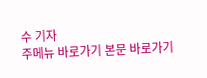수 기자
주메뉴 바로가기 본문 바로가기